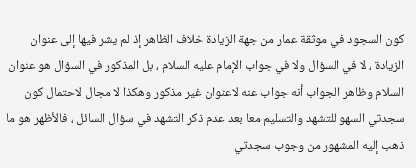كون السجود في موثقة عمار من جهة الزيادة خلاف الظاهر إذ لم يشر فيها إلى عنوان الزيادة ، لا في السؤال ولا في جواب الإمام عليه السلام ، بل المذكور في السؤال هو عنوان السلام وظاهر الجواب أنه جواب عنه لاعنوان غير مذكور وهكذا لا مجال لاحتمال كون سجدتي السهو للتشهد والتسليم معا بعد عدم ذكر التشهد في سؤال السائل ، فالأظهر هو ما ذهب إليه المشهور من وجوب سجدتي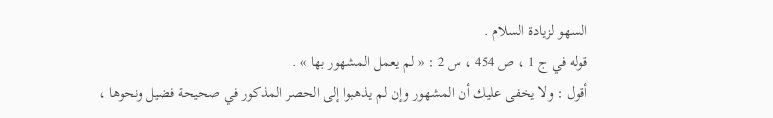السهو لزيادة السلام .
قوله في ج 1 ، ص 454 ، س 2 : « لم يعمل المشهور بها » .
أقول : ولا يخفى عليك أن المشهور وإن لم يذهبوا إلى الحصر المذكور في صحيحة فضيل ونحوها ،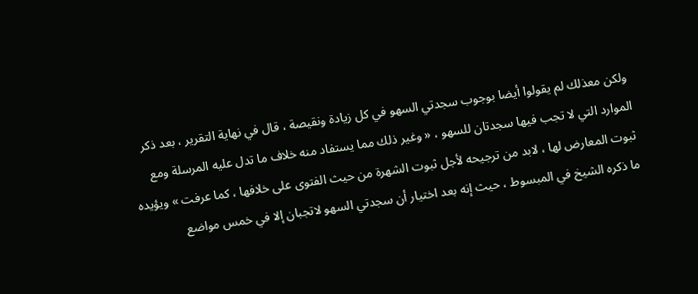ولكن معذلك لم يقولوا أيضا بوجوب سجدتي السهو في كل زيادة ونقيصة ، قال في نهاية التقرير ، بعد ذكر الموارد التي لا تجب فيها سجدتان للسهو ، « وغير ذلك مما يستفاد منه خلاف ما تدل عليه المرسلة ومع ثبوت المعارض لها ، لابد من ترجيحه لأجل ثبوت الشهرة من حيث الفتوى على خلافها ، كما عرفت » ويؤيده ما ذكره الشيخ في المبسوط ، حيث إنه بعد اختيار أن سجدتي السهو لاتجبان إلا في خمس مواضع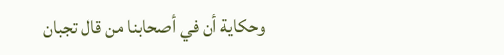وحكاية أن في أصحابنا من قال تجبان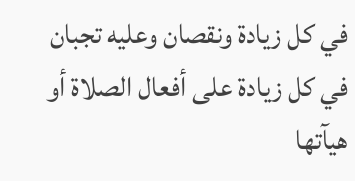في كل زيادة ونقصان وعليه تجبان في كل زيادة على أفعال الصلاة أو هيآتها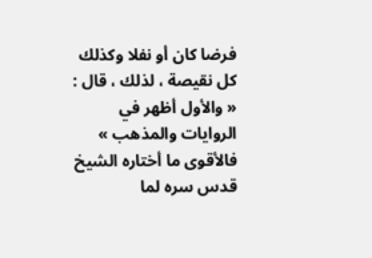فرضا كان أو نفلا وكذلك كل نقيصة ، لذلك ، قال : « والأول أظهر في الروايات والمذهب » فالأقوى ما أختاره الشيخ قدس سره لما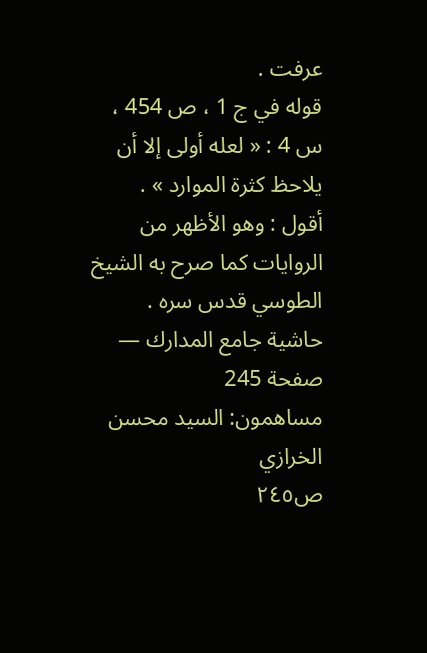عرفت .
قوله في ج 1 ، ص 454 ، س 4 : « لعله أولى إلا أن يلاحظ كثرة الموارد » .
أقول : وهو الأظهر من الروايات كما صرح به الشيخ الطوسي قدس سره .
حاشية جامع المدارك — صفحة 245
مساهمون: السيد محسن الخرازي
ص٢٤٥